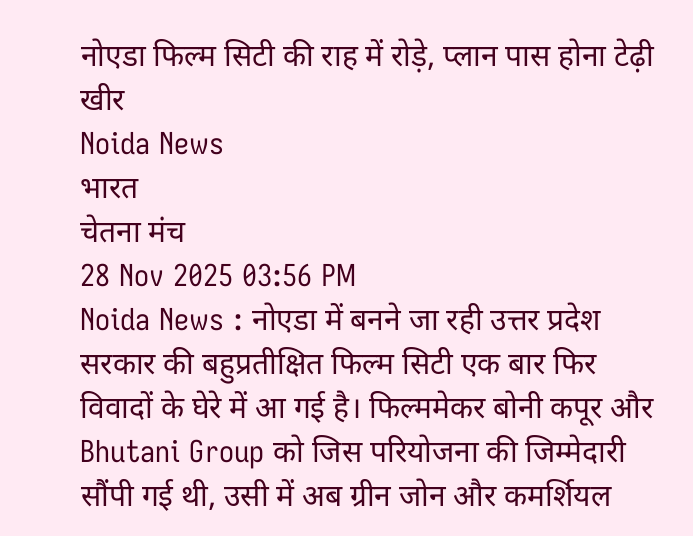नोएडा फिल्म सिटी की राह में रोड़े, प्लान पास होना टेढ़ी खीर
Noida News
भारत
चेतना मंच
28 Nov 2025 03:56 PM
Noida News : नोएडा में बनने जा रही उत्तर प्रदेश सरकार की बहुप्रतीक्षित फिल्म सिटी एक बार फिर विवादों के घेरे में आ गई है। फिल्ममेकर बोनी कपूर और Bhutani Group को जिस परियोजना की जिम्मेदारी सौंपी गई थी, उसी में अब ग्रीन जोन और कमर्शियल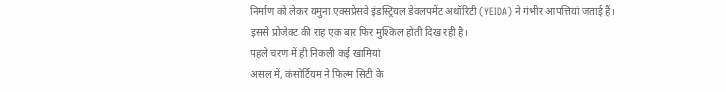निर्माण को लेकर यमुना एक्सप्रेसवे इंडस्ट्रियल डेवलपमेंट अथॉरिटी (YEIDA) ने गंभीर आपत्तियां जताई हैं। इससे प्रोजेक्ट की राह एक बार फिर मुश्किल होती दिख रही है।
पहले चरण में ही निकली कई खामियां
असल में, कंसोर्टियम ने फिल्म सिटी के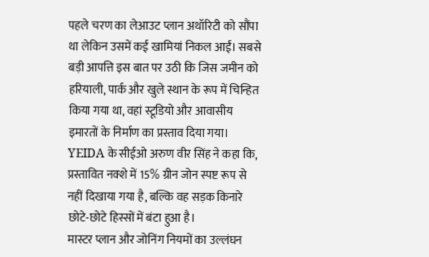पहले चरण का लेआउट प्लान अथॉरिटी को सौंपा था लेकिन उसमें कई खामियां निकल आईं। सबसे बड़ी आपत्ति इस बात पर उठी कि जिस जमीन को हरियाली, पार्क और खुले स्थान के रूप में चिन्हित किया गया था, वहां स्टूडियो और आवासीय इमारतों के निर्माण का प्रस्ताव दिया गया। YEIDA के सीईओ अरुण वीर सिंह ने कहा कि, प्रस्तावित नक्शे में 15% ग्रीन जोन स्पष्ट रूप से नहीं दिखाया गया है, बल्कि वह सड़क किनारे छोटे-छोटे हिस्सों में बंटा हुआ है।
मास्टर प्लान और जोनिंग नियमों का उल्लंघन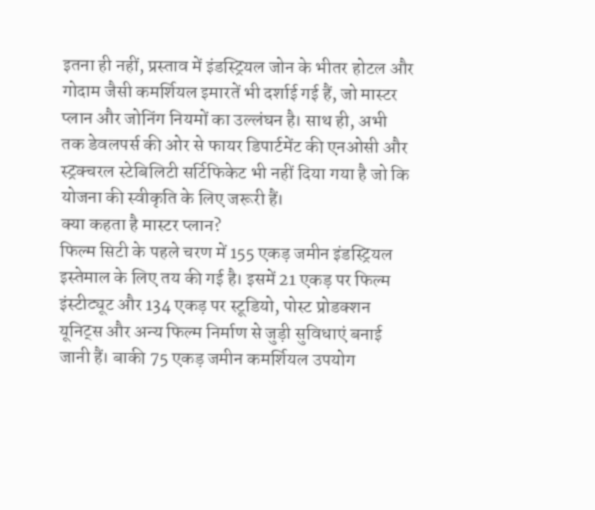इतना ही नहीं, प्रस्ताव में इंडस्ट्रियल जोन के भीतर होटल और गोदाम जैसी कमर्शियल इमारतें भी दर्शाई गई हैं, जो मास्टर प्लान और जोनिंग नियमों का उल्लंघन है। साथ ही, अभी तक डेवलपर्स की ओर से फायर डिपार्टमेंट की एनओसी और स्ट्रक्चरल स्टेबिलिटी सर्टिफिकेट भी नहीं दिया गया है जो कि योजना की स्वीकृति के लिए जरूरी हैं।
क्या कहता है मास्टर प्लान?
फिल्म सिटी के पहले चरण में 155 एकड़ जमीन इंडस्ट्रियल इस्तेमाल के लिए तय की गई है। इसमें 21 एकड़ पर फिल्म इंस्टीट्यूट और 134 एकड़ पर स्टूडियो, पोस्ट प्रोडक्शन यूनिट्स और अन्य फिल्म निर्माण से जुड़ी सुविधाएं बनाई जानी हैं। बाकी 75 एकड़ जमीन कमर्शियल उपयोग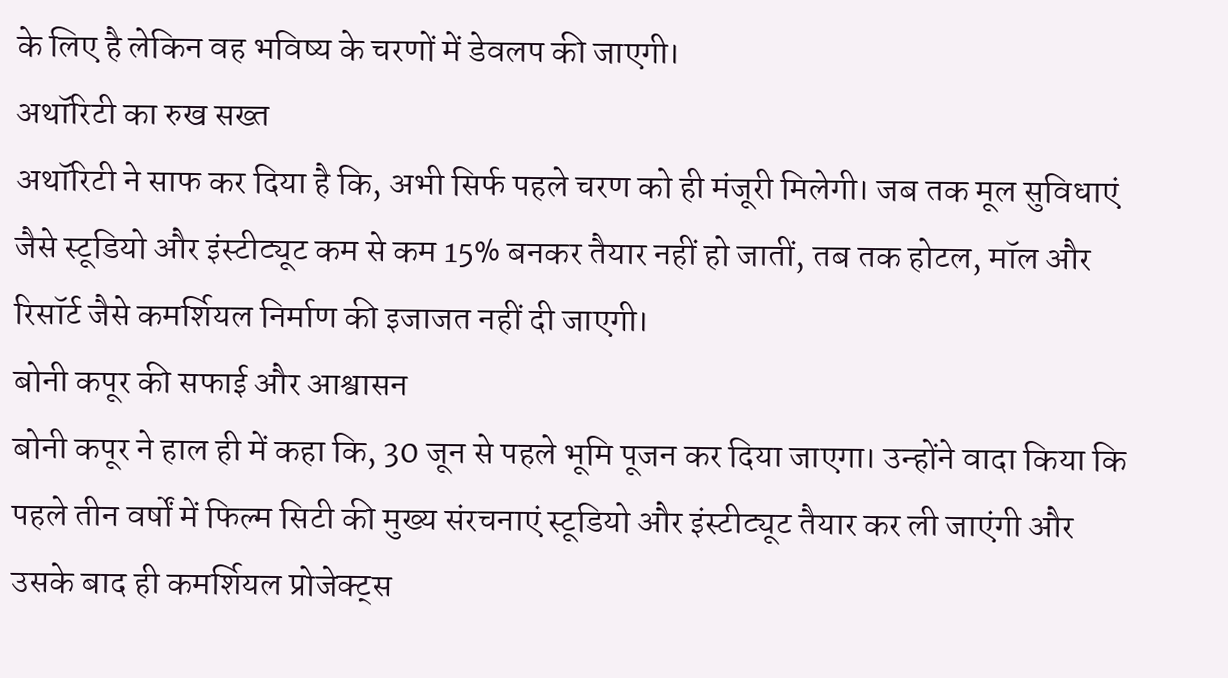के लिए है लेकिन वह भविष्य के चरणों में डेवलप की जाएगी।
अथॉरिटी का रुख सख्त
अथॉरिटी ने साफ कर दिया है कि, अभी सिर्फ पहले चरण को ही मंजूरी मिलेगी। जब तक मूल सुविधाएं जैसे स्टूडियो और इंस्टीट्यूट कम से कम 15% बनकर तैयार नहीं हो जातीं, तब तक होटल, मॉल और रिसॉर्ट जैसे कमर्शियल निर्माण की इजाजत नहीं दी जाएगी।
बोनी कपूर की सफाई और आश्वासन
बोनी कपूर ने हाल ही में कहा कि, 30 जून से पहले भूमि पूजन कर दिया जाएगा। उन्होंने वादा किया कि पहले तीन वर्षों में फिल्म सिटी की मुख्य संरचनाएं स्टूडियो और इंस्टीट्यूट तैयार कर ली जाएंगी और उसके बाद ही कमर्शियल प्रोजेक्ट्स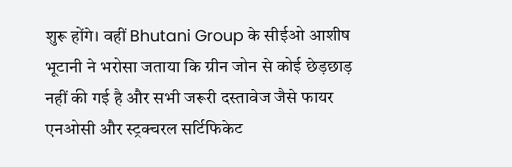शुरू होंगे। वहीं Bhutani Group के सीईओ आशीष भूटानी ने भरोसा जताया कि ग्रीन जोन से कोई छेड़छाड़ नहीं की गई है और सभी जरूरी दस्तावेज जैसे फायर एनओसी और स्ट्रक्चरल सर्टिफिकेट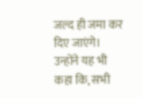जल्द ही जमा कर दिए जाएंगे। उन्होंने यह भी कहा कि, सभी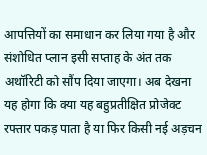आपत्तियों का समाधान कर लिया गया है और संशोधित प्लान इसी सप्ताह के अंत तक अथॉरिटी को सौंप दिया जाएगा। अब देखना यह होगा कि क्या यह बहुप्रतीक्षित प्रोजेक्ट रफ्तार पकड़ पाता है या फिर किसी नई अड़चन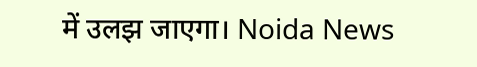में उलझ जाएगा। Noida News